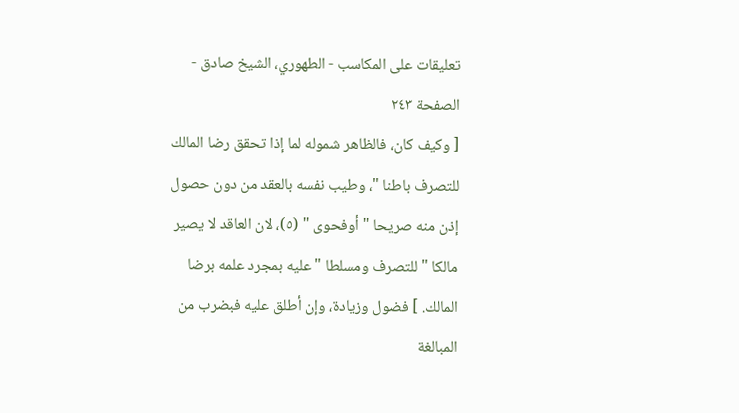تعليقات على المكاسب - الطهوري، الشيخ صادق - الصفحة ٢٤٣
[ وكيف كان، فالظاهر شموله لما إذا تحقق رضا المالك للتصرف باطنا "، وطيب نفسه بالعقد من دون حصول إذن منه صريحا " أوفحوى " (٥)، لان العاقد لا يصير مالكا " للتصرف ومسلطا " عليه بمجرد علمه برضا المالك. ] فضول وزيادة، وإن أطلق عليه فبضرب من المبالغة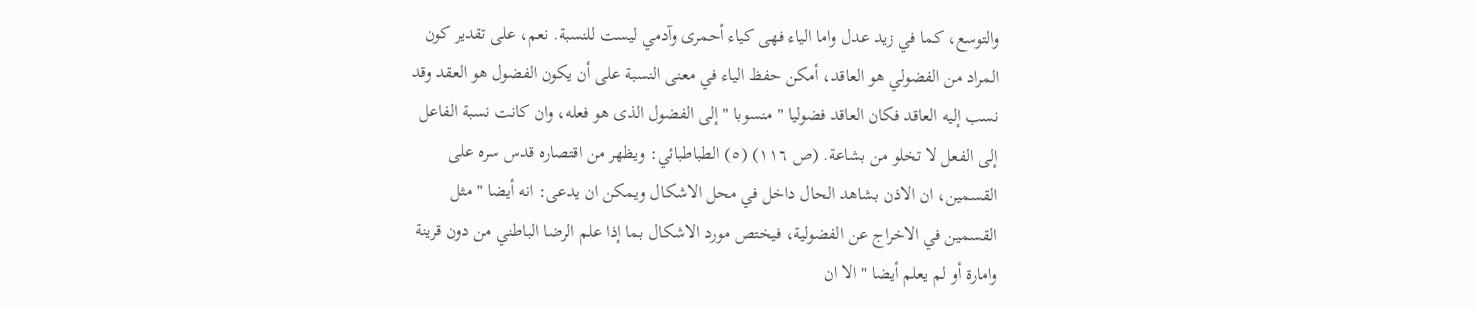والتوسع، كما في زيد عدل واما الياء فهى كياء أحمرى وآدمي ليست للنسبة. نعم، على تقدير كون المراد من الفضولي هو العاقد، أمكن حفظ الياء في معنى النسبة على أن يكون الفضول هو العقد وقد نسب إليه العاقد فكان العاقد فضوليا " منسوبا " إلى الفضول الذى هو فعله، وان كانت نسبة الفاعل إلى الفعل لا تخلو من بشاعة. (ص ١١٦) (٥) الطباطبائي: ويظهر من اقتصاره قدس سره على القسمين، ان الاذن بشاهد الحال داخل في محل الاشكال ويمكن ان يدعى: انه أيضا " مثل القسمين في الاخراج عن الفضولية، فيختص مورد الاشكال بما إذا علم الرضا الباطني من دون قرينة وامارة أو لم يعلم أيضا " الا ان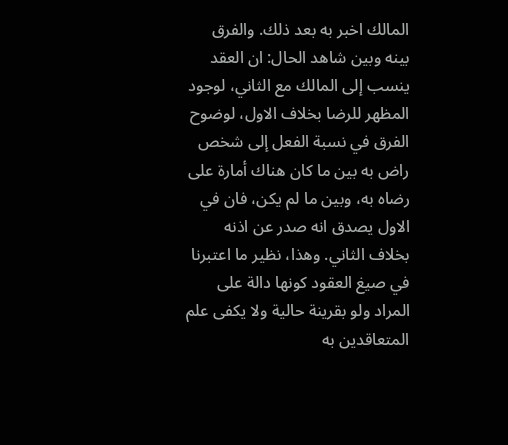المالك اخبر به بعد ذلك. والفرق بينه وبين شاهد الحال: ان العقد ينسب إلى المالك مع الثاني، لوجود المظهر للرضا بخلاف الاول، لوضوح الفرق في نسبة الفعل إلى شخص راض به بين ما كان هناك أمارة على رضاه به، وبين ما لم يكن، فان في الاول يصدق انه صدر عن اذنه بخلاف الثاني. وهذا، نظير ما اعتبرنا في صيغ العقود كونها دالة على المراد ولو بقرينة حالية ولا يكفى علم المتعاقدين به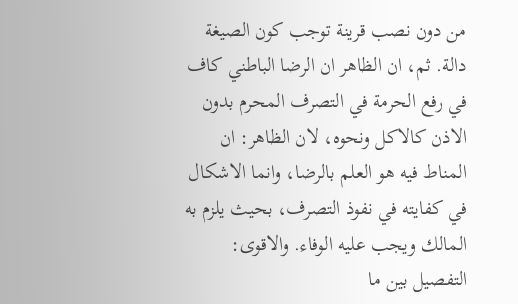من دون نصب قرينة توجب كون الصيغة دالة. ثم، ان الظاهر ان الرضا الباطني كاف في رفع الحرمة في التصرف المحرم بدون الاذن كالاكل ونحوه، لان الظاهر: ان المناط فيه هو العلم بالرضا، وانما الاشكال في كفايته في نفوذ التصرف، بحيث يلزم به المالك ويجب عليه الوفاء. والاقوى: التفصيل بين ما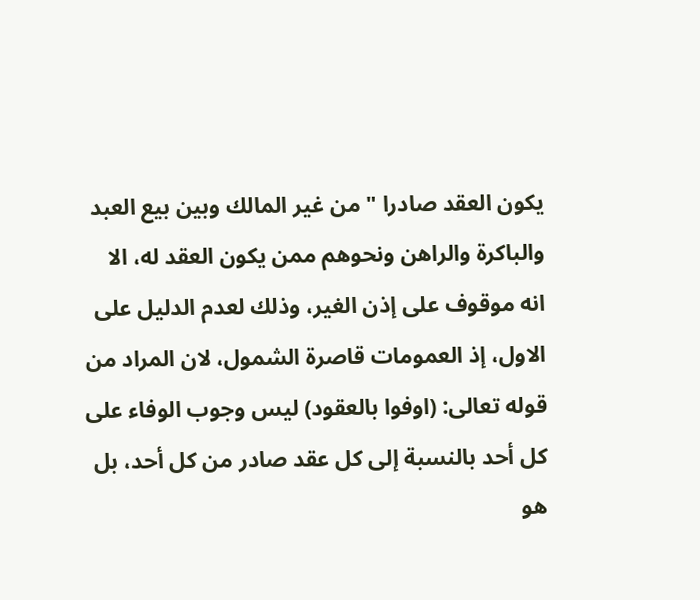يكون العقد صادرا " من غير المالك وبين بيع العبد والباكرة والراهن ونحوهم ممن يكون العقد له، الا انه موقوف على إذن الغير، وذلك لعدم الدليل على الاول، إذ العمومات قاصرة الشمول، لان المراد من قوله تعالى: (اوفوا بالعقود) ليس وجوب الوفاء على كل أحد بالنسبة إلى كل عقد صادر من كل أحد، بل هو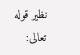نظير قوله تعالى: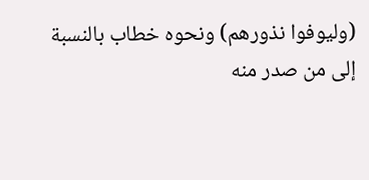(وليوفوا نذورهم) ونحوه خطاب بالنسبة إلى من صدر منه